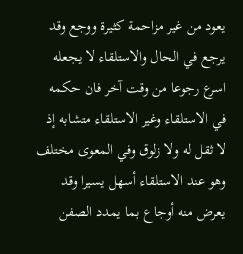يعود من غير مزاحمة كثيرة ووجع وقد يرجع في الحال والاستلقاء لا يجعله اسرع رجوعا من وقت آخر فان حكمه في الاستلقاء وغير الاستلقاء متشابه إذ لا ثقل له ولا زلوق وفي المعوى مختلف وهو عند الاستلقاء أسهل يسيرا وقد يعرض منه أوجاع بما يمدد الصفن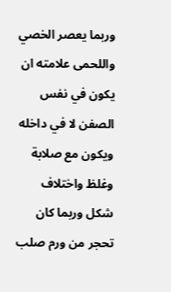وربما يعصر الخصي واللحمى علامته ان يكون في نفس الصفن لا في داخله ويكون مع صلابة
وغلظ واختلاف شكل وربما كان تحجر من ورم صلب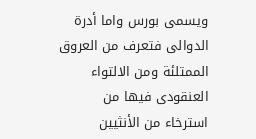ويسمى بورس واما أدرة الدوالى فتعرف من العروق الممتلئة ومن الالتواء العنقودى فيها من استرخاء من الأنثيين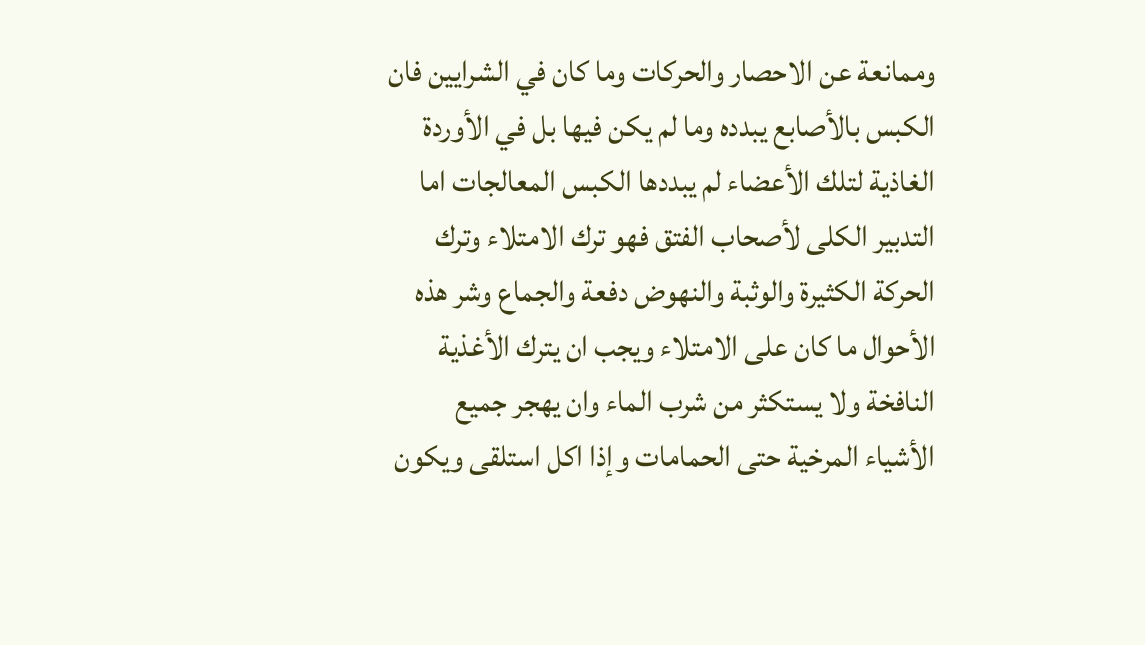وممانعة عن الاحصار والحركات وما كان في الشرايين فان الكبس بالأصابع يبدده وما لم يكن فيها بل في الأوردة الغاذية لتلك الأعضاء لم يبددها الكبس المعالجات اما التدبير الكلى لأصحاب الفتق فهو ترك الامتلاء وترك الحركة الكثيرة والوثبة والنهوض دفعة والجماع وشر هذه الأحوال ما كان على الامتلاء ويجب ان يترك الأغذية النافخة ولا يستكثر من شرب الماء وان يهجر جميع الأشياء المرخية حتى الحمامات وإذا اكل استلقى ويكون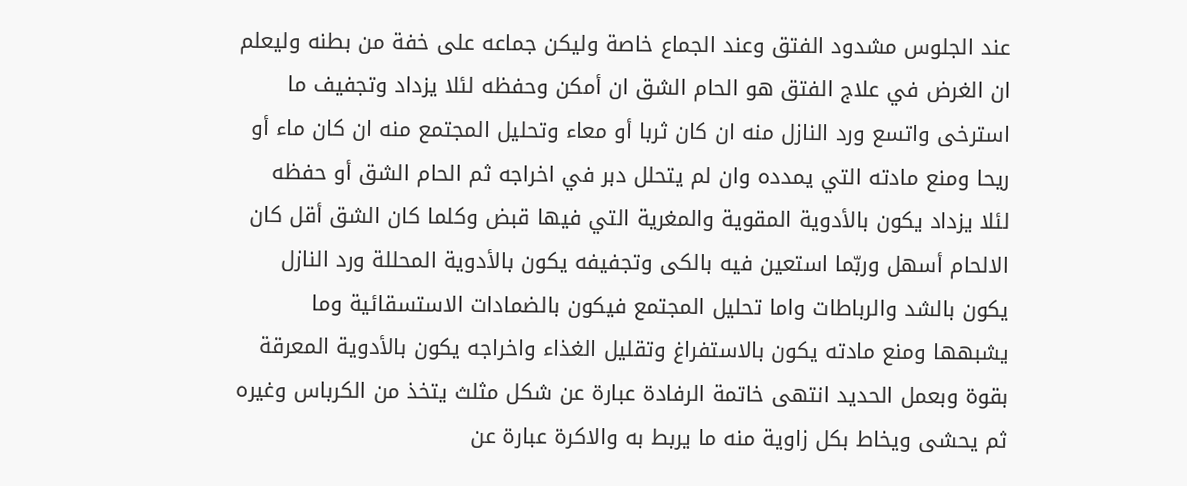عند الجلوس مشدود الفتق وعند الجماع خاصة وليكن جماعه على خفة من بطنه وليعلم ان الغرض في علاج الفتق هو الحام الشق ان أمكن وحفظه لئلا يزداد وتجفيف ما استرخى واتسع ورد النازل منه ان كان ثربا أو معاء وتحليل المجتمع منه ان كان ماء أو ريحا ومنع مادته التي يمدده وان لم يتحلل دبر في اخراجه ثم الحام الشق أو حفظه لئلا يزداد يكون بالأدوية المقوية والمغرية التي فيها قبض وكلما كان الشق أقل كان الالحام أسهل وربّما استعين فيه بالكى وتجفيفه يكون بالأدوية المحللة ورد النازل يكون بالشد والرباطات واما تحليل المجتمع فيكون بالضمادات الاستسقائية وما يشبهها ومنع مادته يكون بالاستفراغ وتقليل الغذاء واخراجه يكون بالأدوية المعرقة بقوة وبعمل الحديد انتهى خاتمة الرفادة عبارة عن شكل مثلث يتخذ من الكرباس وغيره ثم يحشى ويخاط بكل زاوية منه ما يربط به والاكرة عبارة عن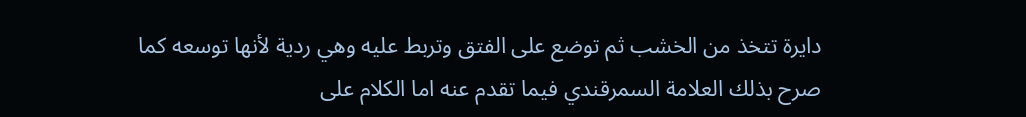دايرة تتخذ من الخشب ثم توضع على الفتق وتربط عليه وهي ردية لأنها توسعه كما صرح بذلك العلامة السمرقندي فيما تقدم عنه اما الكلام على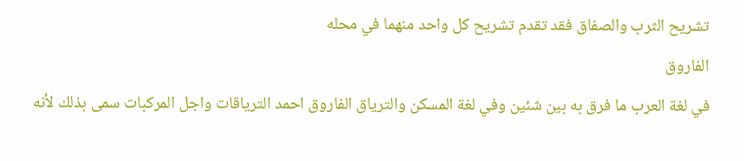تشريح الثرب والصفاق فقد تقدم تشريح كل واحد منهما في محله
الفاروق
في لغة العرب ما فرق به بين شئين وفي لغة المسكن والترياق الفاروق احمد الترياقات واجل المركبات سمى بذلك لأنه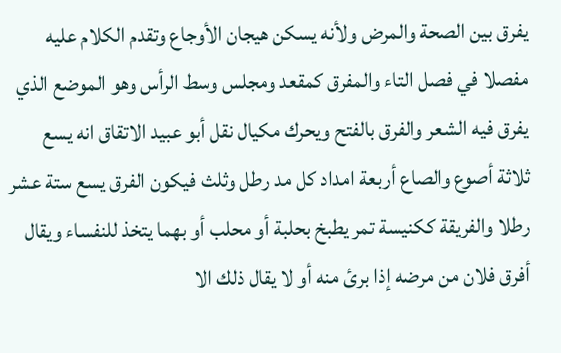يفرق بين الصحة والمرض ولأنه يسكن هيجان الأوجاع وتقدم الكلام عليه مفصلا في فصل التاء والمفرق كمقعد ومجلس وسط الرأس وهو الموضع الذي يفرق فيه الشعر والفرق بالفتح ويحرك مكيال نقل أبو عبيد الاتقاق انه يسع ثلاثة أصوع والصاع أربعة امداد كل مد رطل وثلث فيكون الفرق يسع ستة عشر رطلا والفريقة ككنيسة تمر يطبخ بحلبة أو محلب أو بهما يتخذ للنفساء ويقال أفرق فلان من مرضه إذا برئ منه أو لا يقال ذلك الا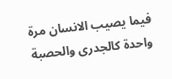فيما يصيب الانسان مرة واحدة كالجدرى والحصبة